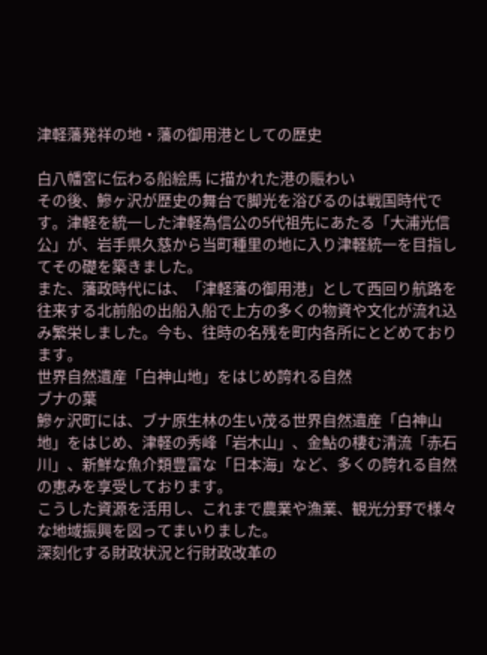津軽藩発祥の地・藩の御用港としての歴史

白八幡宮に伝わる船絵馬 に描かれた港の賑わい
その後、鰺ヶ沢が歴史の舞台で脚光を浴びるのは戦国時代です。津軽を統一した津軽為信公の5代祖先にあたる「大浦光信公」が、岩手県久慈から当町種里の地に入り津軽統一を目指してその礎を築きました。
また、藩政時代には、「津軽藩の御用港」として西回り航路を往来する北前船の出船入船で上方の多くの物資や文化が流れ込み繁栄しました。今も、往時の名残を町内各所にとどめております。
世界自然遺産「白神山地」をはじめ誇れる自然
ブナの葉
鰺ヶ沢町には、ブナ原生林の生い茂る世界自然遺産「白神山地」をはじめ、津軽の秀峰「岩木山」、金鮎の棲む清流「赤石川」、新鮮な魚介類豊富な「日本海」など、多くの誇れる自然の恵みを享受しております。
こうした資源を活用し、これまで農業や漁業、観光分野で様々な地域振興を図ってまいりました。
深刻化する財政状況と行財政改革の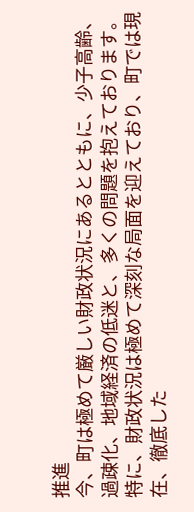推進
今、町は極めて厳しい財政状況にあるとともに、少子高齢、過疎化、地域経済の低迷と、多くの問題を抱えております。
特に、財政状況は極めて深刻な局面を迎えており、町では現在、徹底した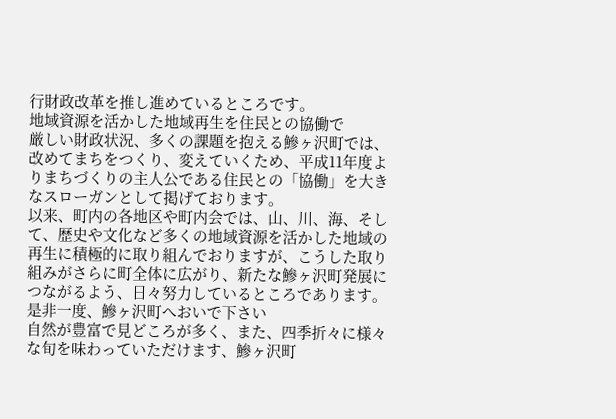行財政改革を推し進めているところです。
地域資源を活かした地域再生を住民との協働で
厳しい財政状況、多くの課題を抱える鰺ヶ沢町では、改めてまちをつくり、変えていくため、平成11年度よりまちづくりの主人公である住民との「協働」を大きなスローガンとして掲げております。
以来、町内の各地区や町内会では、山、川、海、そして、歴史や文化など多くの地域資源を活かした地域の再生に積極的に取り組んでおりますが、こうした取り組みがさらに町全体に広がり、新たな鰺ヶ沢町発展につながるよう、日々努力しているところであります。
是非一度、鰺ヶ沢町へおいで下さい
自然が豊富で見どころが多く、また、四季折々に様々な旬を味わっていただけます、鰺ヶ沢町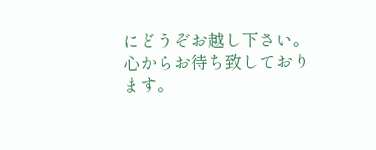にどうぞお越し下さい。
心からお待ち致しております。